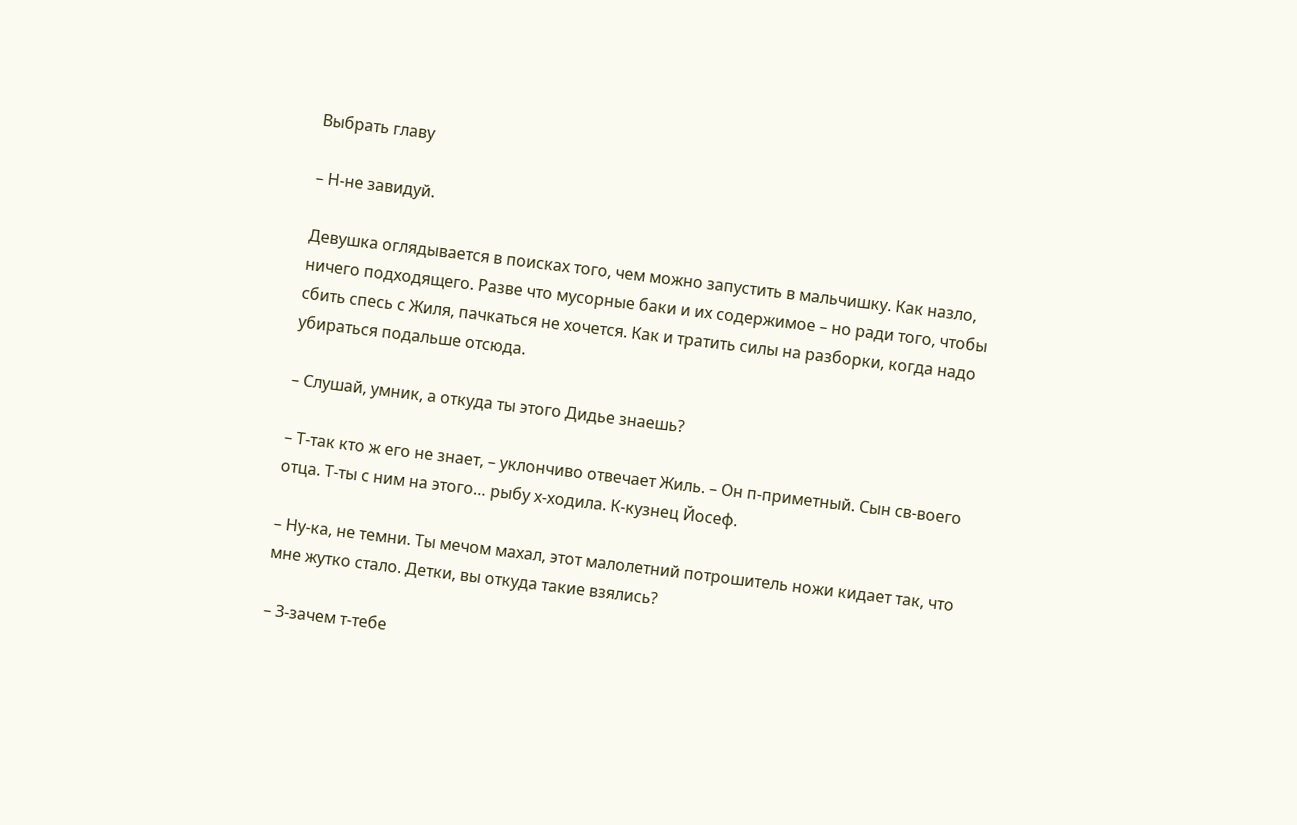Выбрать главу

– Н-не завидуй.

Девушка оглядывается в поисках того, чем можно запустить в мальчишку. Как назло, ничего подходящего. Разве что мусорные баки и их содержимое – но ради того, чтобы сбить спесь с Жиля, пачкаться не хочется. Как и тратить силы на разборки, когда надо убираться подальше отсюда.

– Слушай, умник, а откуда ты этого Дидье знаешь?

– Т-так кто ж его не знает, – уклончиво отвечает Жиль. – Он п-приметный. Сын св-воего отца. Т-ты с ним на этого… рыбу х-ходила. К-кузнец Йосеф.

– Ну-ка, не темни. Ты мечом махал, этот малолетний потрошитель ножи кидает так, что мне жутко стало. Детки, вы откуда такие взялись?

– З-зачем т-тебе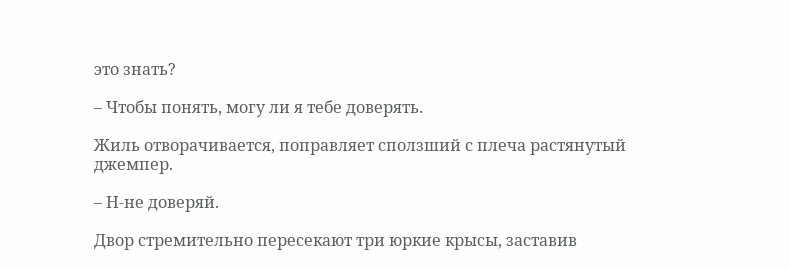это знать?

– Чтобы понять, могу ли я тебе доверять.

Жиль отворачивается, поправляет сползший с плеча растянутый джемпер.

– Н-не доверяй.

Двор стремительно пересекают три юркие крысы, заставив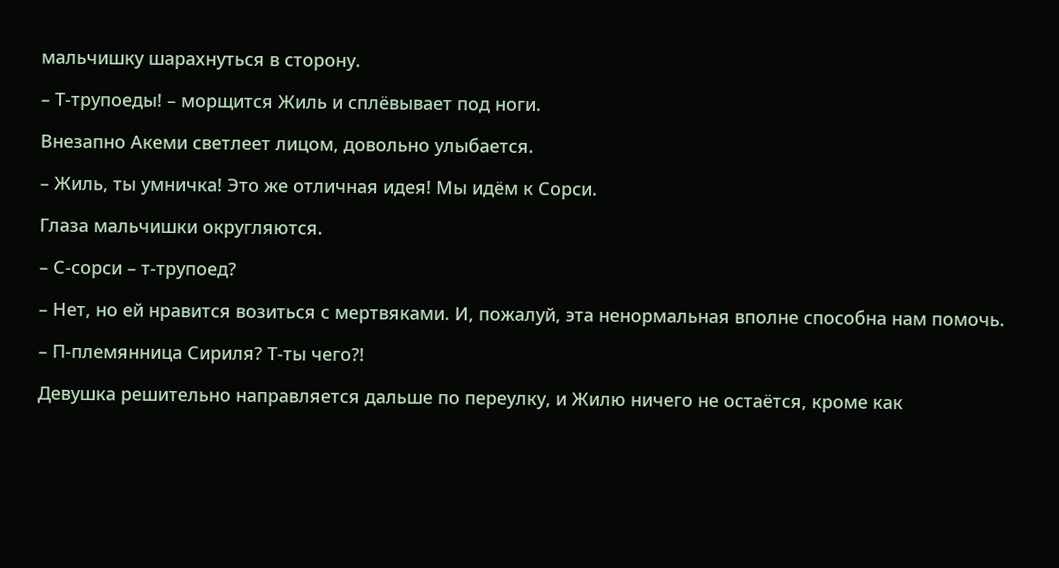мальчишку шарахнуться в сторону.

– Т-трупоеды! – морщится Жиль и сплёвывает под ноги.

Внезапно Акеми светлеет лицом, довольно улыбается.

– Жиль, ты умничка! Это же отличная идея! Мы идём к Сорси.

Глаза мальчишки округляются.

– С-сорси – т-трупоед?

– Нет, но ей нравится возиться с мертвяками. И, пожалуй, эта ненормальная вполне способна нам помочь.

– П-племянница Сириля? Т-ты чего?!

Девушка решительно направляется дальше по переулку, и Жилю ничего не остаётся, кроме как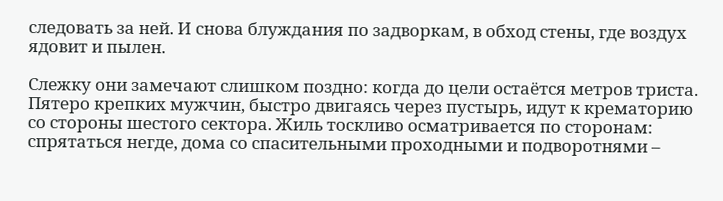следовать за ней. И снова блуждания по задворкам, в обход стены, где воздух ядовит и пылен.

Слежку они замечают слишком поздно: когда до цели остаётся метров триста. Пятеро крепких мужчин, быстро двигаясь через пустырь, идут к крематорию со стороны шестого сектора. Жиль тоскливо осматривается по сторонам: спрятаться негде, дома со спасительными проходными и подворотнями –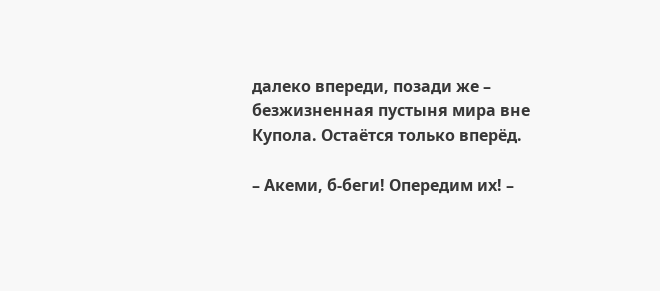далеко впереди, позади же – безжизненная пустыня мира вне Купола. Остаётся только вперёд.

– Акеми, б-беги! Опередим их! –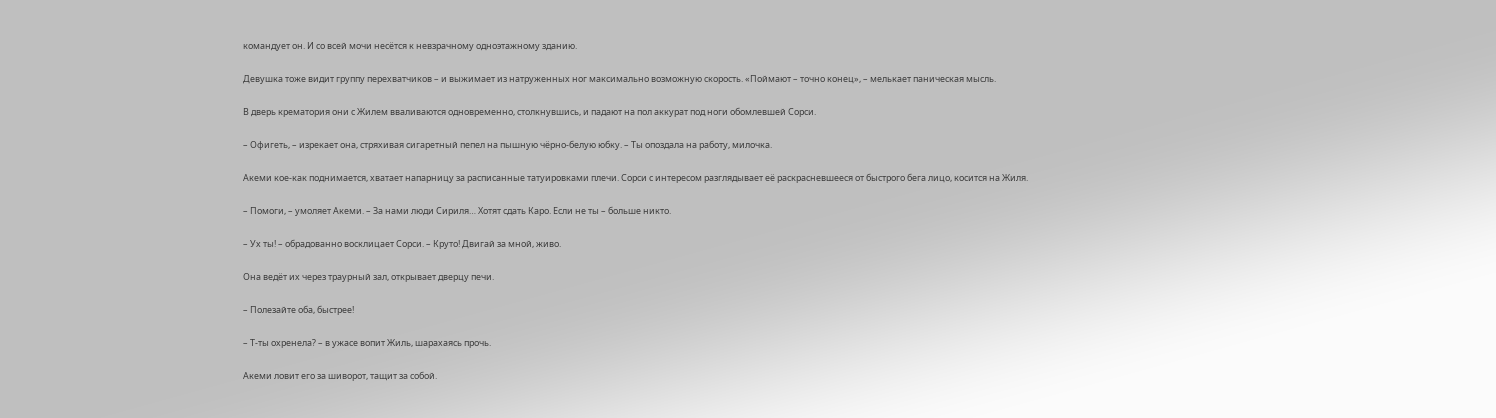командует он. И со всей мочи несётся к невзрачному одноэтажному зданию.

Девушка тоже видит группу перехватчиков – и выжимает из натруженных ног максимально возможную скорость. «Поймают – точно конец», – мелькает паническая мысль.

В дверь крематория они с Жилем вваливаются одновременно, столкнувшись, и падают на пол аккурат под ноги обомлевшей Сорси.

– Офигеть, – изрекает она, стряхивая сигаретный пепел на пышную чёрно-белую юбку. – Ты опоздала на работу, милочка.

Акеми кое-как поднимается, хватает напарницу за расписанные татуировками плечи. Сорси с интересом разглядывает её раскрасневшееся от быстрого бега лицо, косится на Жиля.

– Помоги, – умоляет Акеми. – За нами люди Сириля… Хотят сдать Каро. Если не ты – больше никто.

– Ух ты! – обрадованно восклицает Сорси. – Круто! Двигай за мной, живо.

Она ведёт их через траурный зал, открывает дверцу печи.

– Полезайте оба, быстрее!

– Т-ты охренела? – в ужасе вопит Жиль, шарахаясь прочь.

Акеми ловит его за шиворот, тащит за собой.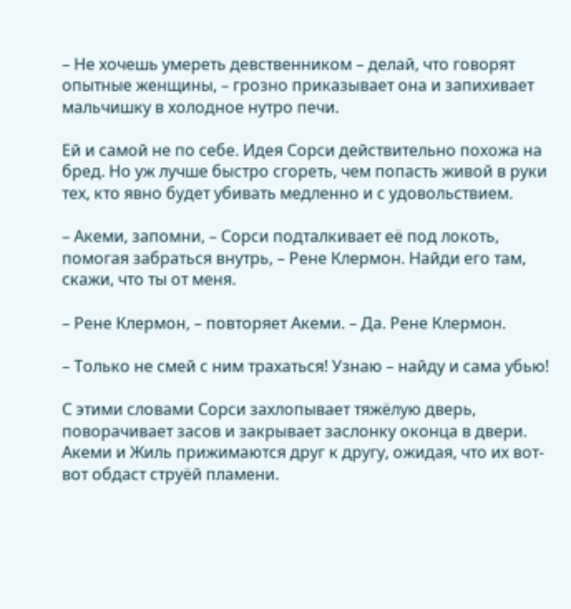– Не хочешь умереть девственником – делай, что говорят опытные женщины, – грозно приказывает она и запихивает мальчишку в холодное нутро печи.

Ей и самой не по себе. Идея Сорси действительно похожа на бред. Но уж лучше быстро сгореть, чем попасть живой в руки тех, кто явно будет убивать медленно и с удовольствием.

– Акеми, запомни, – Сорси подталкивает её под локоть, помогая забраться внутрь, – Рене Клермон. Найди его там, скажи, что ты от меня.

– Рене Клермон, – повторяет Акеми. – Да. Рене Клермон.

– Только не смей с ним трахаться! Узнаю – найду и сама убью!

С этими словами Сорси захлопывает тяжёлую дверь, поворачивает засов и закрывает заслонку оконца в двери. Акеми и Жиль прижимаются друг к другу, ожидая, что их вот-вот обдаст струёй пламени.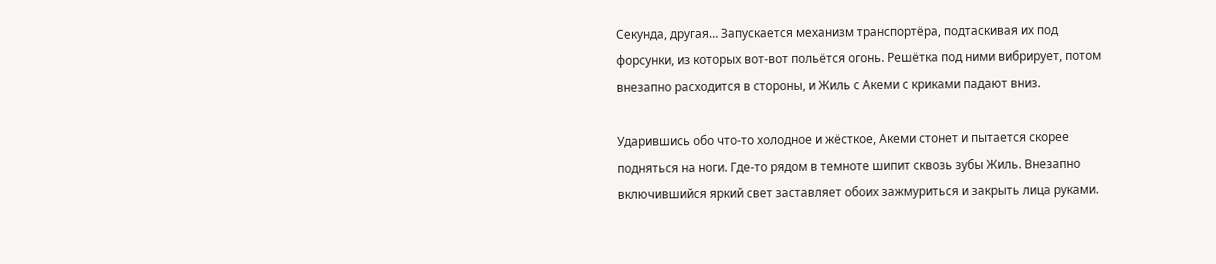Секунда, другая… Запускается механизм транспортёра, подтаскивая их под форсунки, из которых вот-вот польётся огонь. Решётка под ними вибрирует, потом внезапно расходится в стороны, и Жиль с Акеми с криками падают вниз.

Ударившись обо что-то холодное и жёсткое, Акеми стонет и пытается скорее подняться на ноги. Где-то рядом в темноте шипит сквозь зубы Жиль. Внезапно включившийся яркий свет заставляет обоих зажмуриться и закрыть лица руками.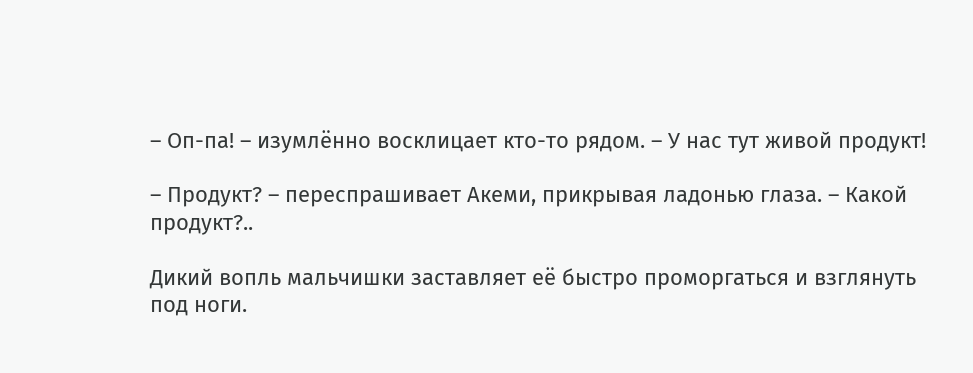– Оп-па! – изумлённо восклицает кто-то рядом. – У нас тут живой продукт!

– Продукт? – переспрашивает Акеми, прикрывая ладонью глаза. – Какой продукт?..

Дикий вопль мальчишки заставляет её быстро проморгаться и взглянуть под ноги.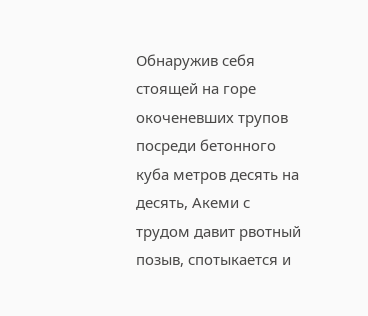Обнаружив себя стоящей на горе окоченевших трупов посреди бетонного куба метров десять на десять, Акеми с трудом давит рвотный позыв, спотыкается и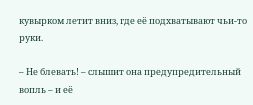кувырком летит вниз, где её подхватывают чьи-то руки.

– Не блевать! – слышит она предупредительный вопль – и её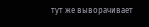тут же выворачивает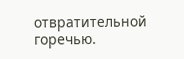отвратительной горечью.